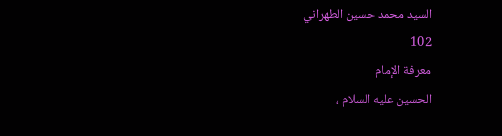السيد محمد حسين الطهراني
102
معرفة الإمام
الحسين عليه السلام ،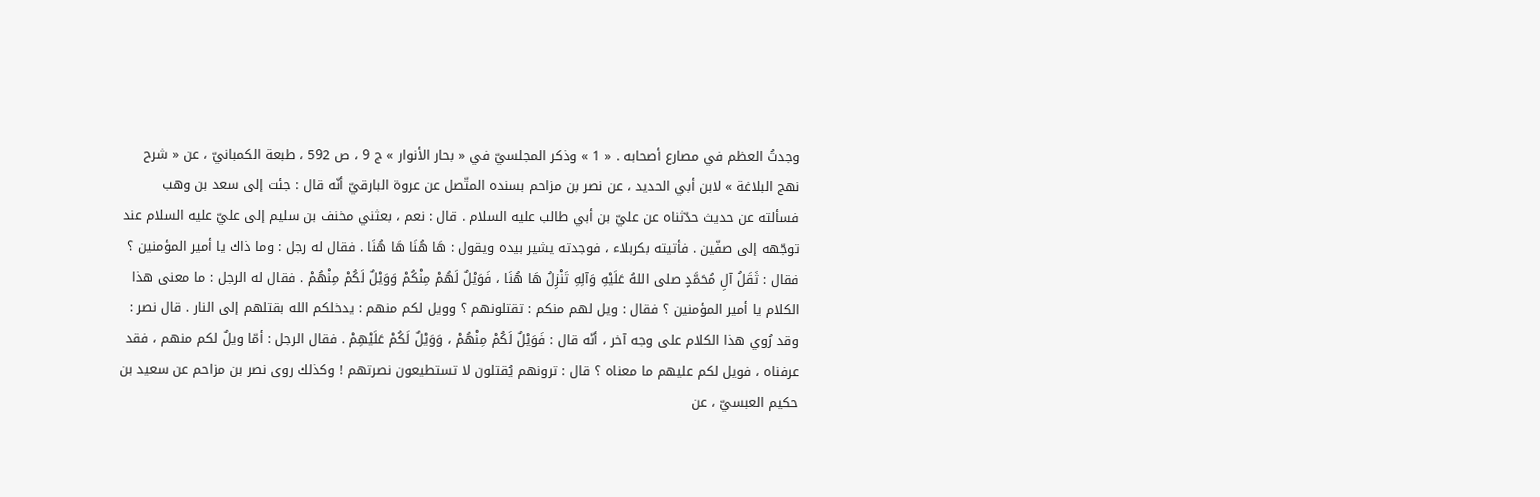وجدتُ العظم في مصارع أصحابه . « 1 » وذكر المجلسيّ في « بحار الأنوار » ج 9 ، ص 592 ، طبعة الكمبانيّ ، عن « شرح نهج البلاغة » لابن أبي الحديد ، عن نصر بن مزاحم بسنده المتّصل عن عروة البارقيّ أنّه قال : جئت إلى سعد بن وهب فسألته عن حديث حدّثناه عن عليّ بن أبي طالب عليه السلام . قال : نعم ، بعثني مخنف بن سليم إلى عليّ عليه السلام عند توجّهه إلى صفّين . فأتيته بكربلاء ، فوجدته يشير بيده ويقول : هَا هُنَا هَا هُنَا . فقال له رجل : وما ذاك يا أمير المؤمنين ؟ فقال : ثَقَلُ آلِ مُحَمَّدٍ صلى اللهُ عَلَيْهِ وَآلِهِ تَنْزِلُ هَا هُنَا ، فَوَيْلٌ لَهُمْ مِنْكُمْ وَوَيْلٌ لَكُمْ مِنْهُمْ . فقال له الرجل : ما معنى هذا الكلام يا أمير المؤمنين ؟ فقال : ويل لهم منكم : تقتلونهم ؟ وويل لكم منهم : يدخلكم الله بقتلهم إلى النار . قال نصر : وقد رُوي هذا الكلام على وجه آخر ، أنّه قال : فَوَيْلٌ لَكُمْ مِنْهُمْ ، وَوَيْلٌ لَكُمْ عَلَيْهِمْ . فقال الرجل : أمّا ويلٌ لكم منهم ، فقد عرفناه ، فويل لكم عليهم ما معناه ؟ قال : ترونهم يُقتلون لا تستطيعون نصرتهم ! وكذلك روى نصر بن مزاحم عن سعيد بن حكيم العبسيّ ، عن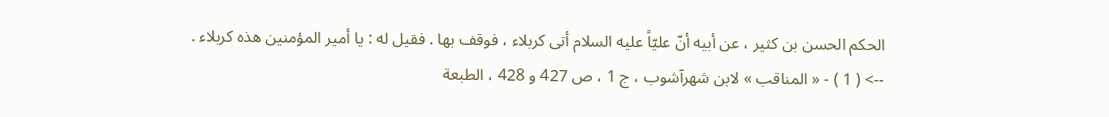الحكم الحسن بن كثير ، عن أبيه أنّ عليّاً عليه السلام أتى كربلاء ، فوقف بها . فقيل له : يا أمير المؤمنين هذه كربلاء .
--> ( 1 ) - « المناقب » لابن شهرآشوب ، ج 1 ، ص 427 و 428 ، الطبعة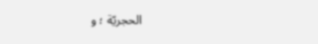الحجريّة ؛ و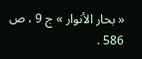« بحار الأنوار » ج 9 ، ص 586 .